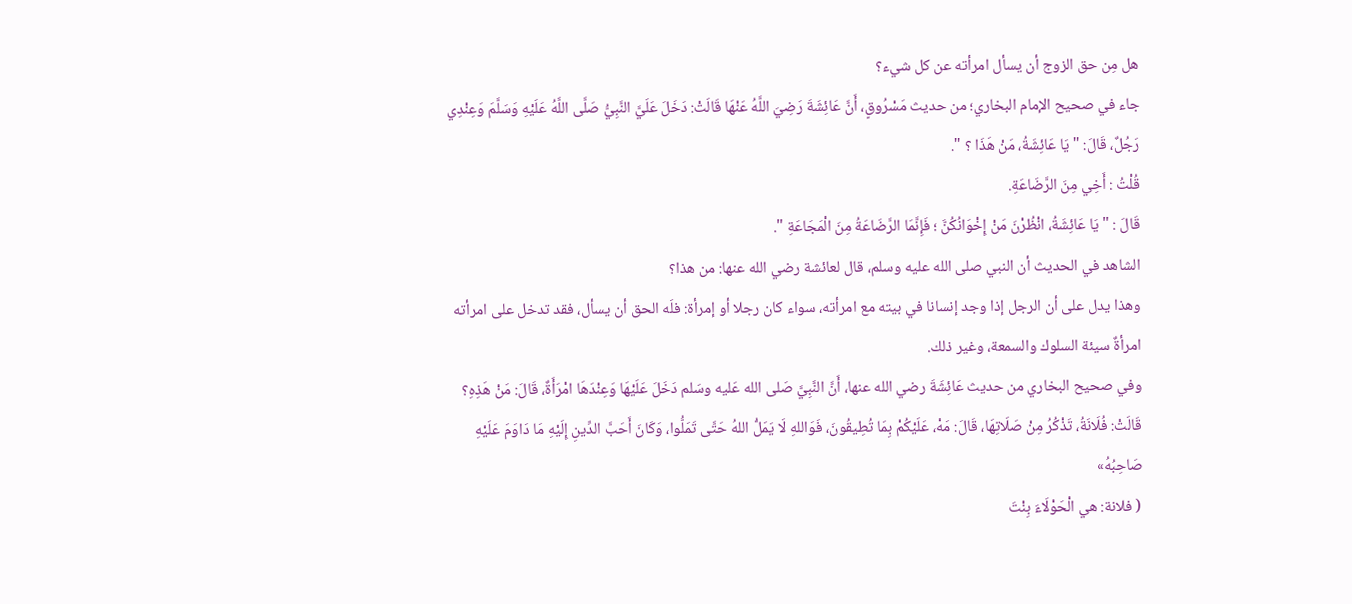هل مِن حق الزوج أن يسأل امرأته عن كل شيء؟
جاء في صحيح الإمام البخاري؛ من حديث مَسْرُوقٍ، أَنَّ عَائِشَةَ رَضِيَ اللَّهُ عَنْهَا قَالَتْ: دَخَلَ عَلَيَّ النَّبِيُّ صَلَّى اللَّهُ عَلَيْهِ وَسَلَّمَ وَعِنْدِي رَجُلٌ، قَالَ: " يَا عَائِشَةُ، مَنْ هَذَا ؟ ".
قُلْتُ : أَخِي مِنَ الرَّضَاعَةِ.
قَالَ : " يَا عَائِشَةُ، انْظُرْنَ مَنْ إِخْوَانُكُنَّ ؛ فَإِنَّمَا الرَّضَاعَةُ مِنَ الْمَجَاعَةِ ".
الشاهد في الحديث أن النبي صلى الله عليه وسلم، قال لعائشة رضي الله عنها: من هذا؟
وهذا يدل على أن الرجل إذا وجد إنسانا في بيته مع امرأته، سواء كان رجلا أو إمرأة: فلَه الحق أن يسأل، فقد تدخل على امرأته امرأةٌ سيئة السلوك والسمعة، وغير ذلك.
وفي صحيح البخاري من حديث عَائِشَةَ رضي الله عنها، أَنَّ النَّبِيَّ صَلى الله عَليه وسَلم دَخَلَ عَلَيْهَا وَعِنْدَهَا امْرَأَةٌ، قَالَ: مَنْ هَذِهِ؟ قَالَتْ: فُلَانَةُ، تَذْكُرُ مِنْ صَلَاتِهَا، قَالَ: مَهْ، عَلَيْكُمْ بِمَا تُطِيقُونَ، فَوَاللهِ لَا يَمَلُّ اللهُ حَتَّى تَمَلُّوا، وَكَانَ أَحَبَّ الدِّينِ إِلَيْهِ مَا دَاوَمَ عَلَيْهِ صَاحِبُهُ»
( فلانة: هي الْحَوْلَاءَ بِنْتَ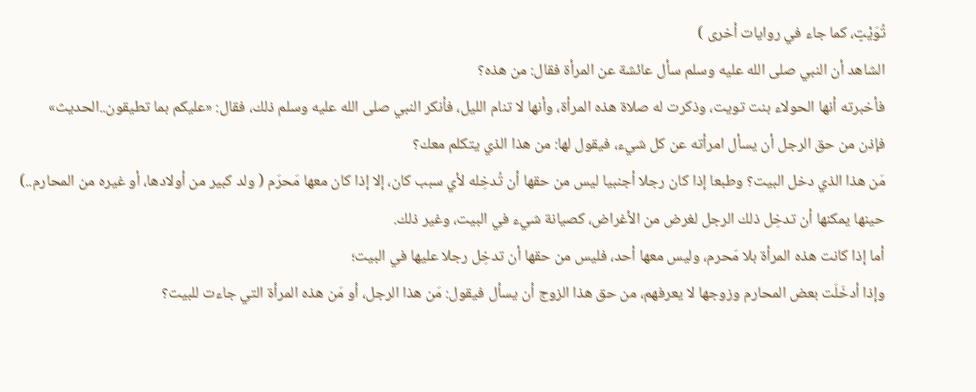تُوَيْتٍ، كما جاء في روايات أخرى )
الشاهد أن النبي صلى الله عليه وسلم سأل عائشة عن المرأة فقال: من هذه؟
فأخبرته أنها الحولاء بنت تويت، وذكرت له صلاة هذه المرأة، وأنها لا تنام الليل، فأنكر النبي صلى الله عليه وسلم ذلك، فقال: «عليكم بما تطيقون..الحديث»
فإذن من حق الرجل أن يسأل امرأته عن كل شيء، فيقول لها: من هذا الذي يتكلم معك؟
مَن هذا الذي دخل البيت؟ وطبعا إذا كان رجلا أجنبيا ليس من حقها أن تُدخِله لأي سبب كان، إلا إذا كان معها مَحرَم ( ولد كبير من أولادها، أو غيره من المحارم..)
حينها يمكنها أن تدخِل ذلك الرجل لغرض من الأغراض، كصيانة شيء في البيت، وغير ذلك.
أما إذا كانت هذه المرأة بلا مَحرم، وليس معها أحد، فليس من حقها أن تدخِل رجلا عليها في البيت؛
وإذا أدخَلَت بعض المحارم وزوجها لا يعرفهم، من حق هذا الزوج أن يسأل فيقول: مَن هذا الرجل، أو مَن هذه المرأة التي جاءت للبيت؟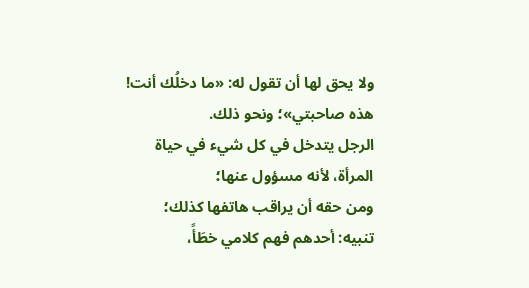ولا يحق لها أن تقول له: «ما دخلُك أنت! هذه صاحبتي»؛ ونحو ذلك.
الرجل يتدخل في كل شيء في حياة المرأة، لأنه مسؤول عنها؛
ومن حقه أن يراقب هاتفها كذلك؛
تنبيه: أحدهم فهم كلامي خطَأً،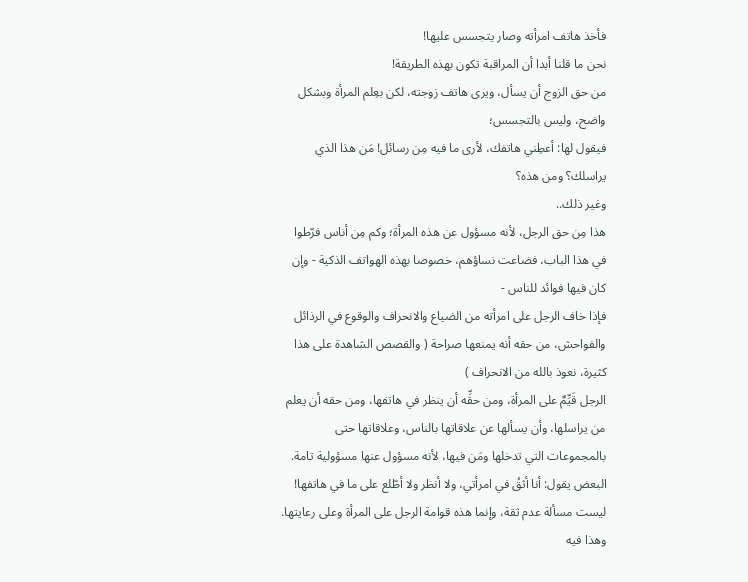فأخذ هاتف امرأته وصار يتجسس عليها!
نحن ما قلنا أبدا أن المراقبة تكون بهذه الطريقة!
من حق الزوج أن يسأل، ويرى هاتف زوجته، لكن بعِلم المرأة وبشكل واضح، وليس بالتجسس؛
فيقول لها: أعطِني هاتفك، لأرى ما فيه مِن رسائل! مَن هذا الذي يراسلك؟ ومن هذه؟
وغير ذلك..
هذا مِن حق الرجل، لأنه مسؤول عن هذه المرأة؛ وكم مِن أناس فرّطوا في هذا الباب، فضاعت نساؤهم، خصوصا بهذه الهواتف الذكية - وإن كان فيها فوائد للناس -
فإذا خاف الرجل على امرأته من الضياع والانحراف والوقوع في الرذائل والفواحش، من حقه أنه يمنعها صراحة ( والقصص الشاهدة على هذا كثيرة، نعوذ بالله من الانحراف )
الرجل قَيِّمٌ على المرأة، ومن حقِّه أن ينظر في هاتفها، ومن حقه أن يعلم من يراسلها، وأن يسألها عن علاقاتها بالناس، وعلاقاتها حتى بالمجموعات التي تدخلها ومَن فيها، لأنه مسؤول عنها مسؤولية تامة.
البعض يقول: أنا أثقُ في امرأتي، ولا أنظر ولا أطّلع على ما في هاتفها!
ليست مسألة عدم ثقة، وإنما هذه قوامة الرجل على المرأة وعلى رعايتها.
وهذا فيه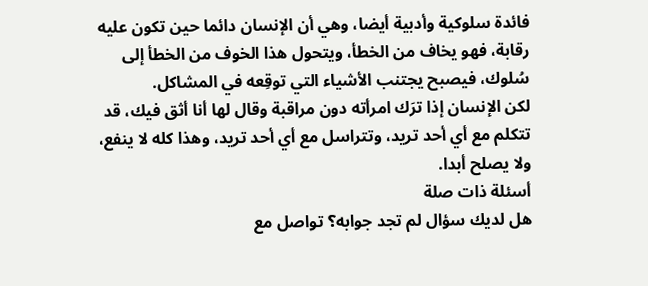فائدة سلوكية وأدبية أيضا، وهي أن الإنسان دائما حين تكون عليه رقابة، فهو يخاف من الخطأ، ويتحول هذا الخوف من الخطأ إلى سُلوك، فيصبح يجتنب الأشياء التي توقِعه في المشاكل.
لكن الإنسان إذا ترَك امرأته دون مراقبة وقال لها أنا أثق فيك، قد تتكلم مع أي أحد تريد، وتتراسل مع أي أحد تريد، وهذا كله لا ينفع، ولا يصلح أبدا.
أسئلة ذات صلة
هل لديك سؤال لم تجد جوابه؟ تواصل مع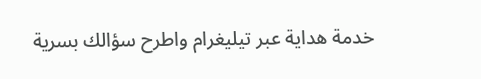خدمة هداية عبر تيليغرام واطرح سؤالك بسرية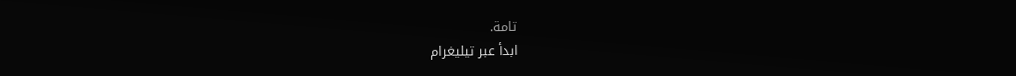تامة.
ابدأ عبر تيليغرام